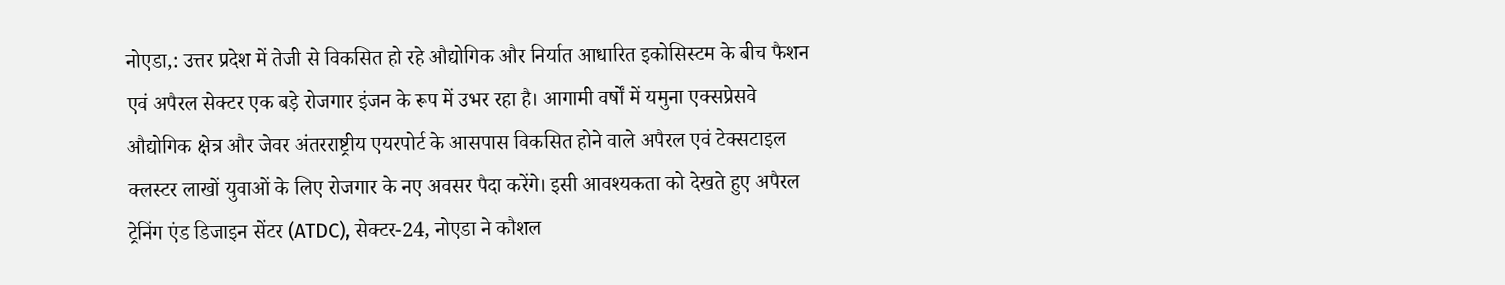नोएडा,: उत्तर प्रदेश में तेजी से विकसित हो रहे औद्योगिक और निर्यात आधारित इकोसिस्टम के बीच फैशन एवं अपैरल सेक्टर एक बड़े रोजगार इंजन के रूप में उभर रहा है। आगामी वर्षों में यमुना एक्सप्रेसवे औद्योगिक क्षेत्र और जेवर अंतरराष्ट्रीय एयरपोर्ट के आसपास विकसित होने वाले अपैरल एवं टेक्सटाइल क्लस्टर लाखों युवाओं के लिए रोजगार के नए अवसर पैदा करेंगे। इसी आवश्यकता को देखते हुए अपैरल ट्रेनिंग एंड डिजाइन सेंटर (ATDC), सेक्टर-24, नोएडा ने कौशल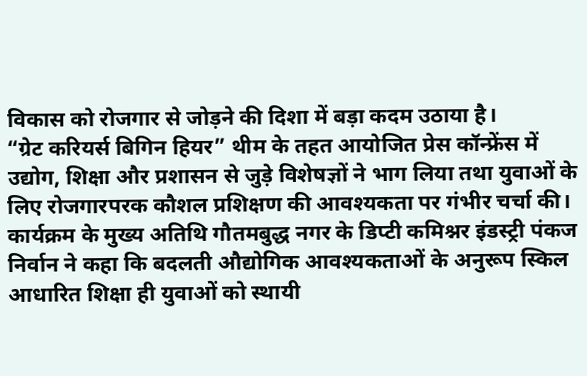विकास को रोजगार से जोड़ने की दिशा में बड़ा कदम उठाया है।
“ग्रेट करियर्स बिगिन हियर” थीम के तहत आयोजित प्रेस कॉन्फ्रेंस में उद्योग, शिक्षा और प्रशासन से जुड़े विशेषज्ञों ने भाग लिया तथा युवाओं के लिए रोजगारपरक कौशल प्रशिक्षण की आवश्यकता पर गंभीर चर्चा की।
कार्यक्रम के मुख्य अतिथि गौतमबुद्ध नगर के डिप्टी कमिश्नर इंडस्ट्री पंकज निर्वान ने कहा कि बदलती औद्योगिक आवश्यकताओं के अनुरूप स्किल आधारित शिक्षा ही युवाओं को स्थायी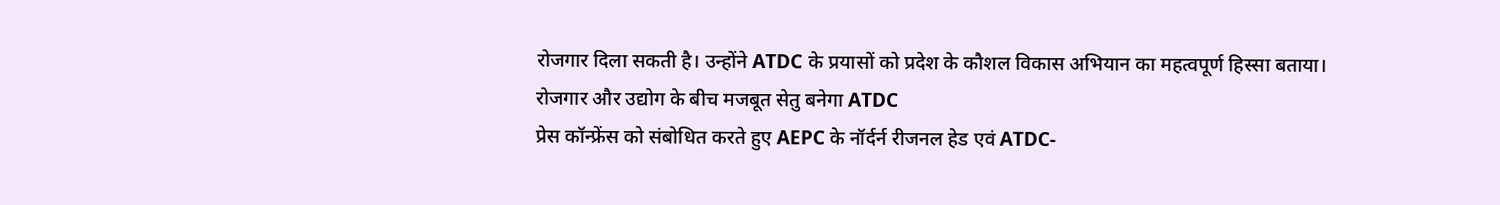रोजगार दिला सकती है। उन्होंने ATDC के प्रयासों को प्रदेश के कौशल विकास अभियान का महत्वपूर्ण हिस्सा बताया।
रोजगार और उद्योग के बीच मजबूत सेतु बनेगा ATDC
प्रेस कॉन्फ्रेंस को संबोधित करते हुए AEPC के नॉर्दर्न रीजनल हेड एवं ATDC-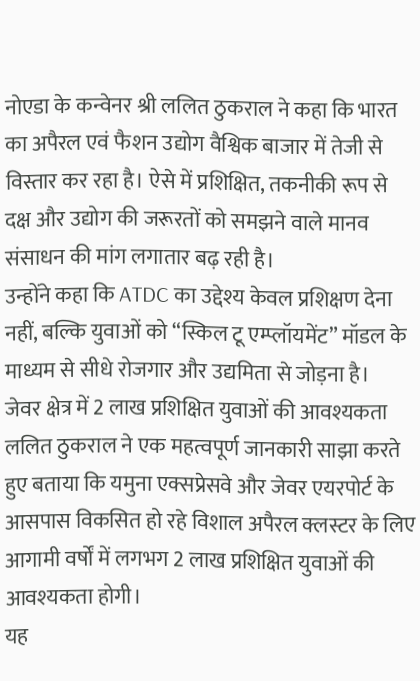नोएडा के कन्वेनर श्री ललित ठुकराल ने कहा कि भारत का अपैरल एवं फैशन उद्योग वैश्विक बाजार में तेजी से विस्तार कर रहा है। ऐसे में प्रशिक्षित, तकनीकी रूप से दक्ष और उद्योग की जरूरतों को समझने वाले मानव संसाधन की मांग लगातार बढ़ रही है।
उन्होंने कहा कि ATDC का उद्देश्य केवल प्रशिक्षण देना नहीं, बल्कि युवाओं को “स्किल टू एम्प्लॉयमेंट” मॉडल के माध्यम से सीधे रोजगार और उद्यमिता से जोड़ना है।
जेवर क्षेत्र में 2 लाख प्रशिक्षित युवाओं की आवश्यकता
ललित ठुकराल ने एक महत्वपूर्ण जानकारी साझा करते हुए बताया कि यमुना एक्सप्रेसवे और जेवर एयरपोर्ट के आसपास विकसित हो रहे विशाल अपैरल क्लस्टर के लिए आगामी वर्षों में लगभग 2 लाख प्रशिक्षित युवाओं की आवश्यकता होगी।
यह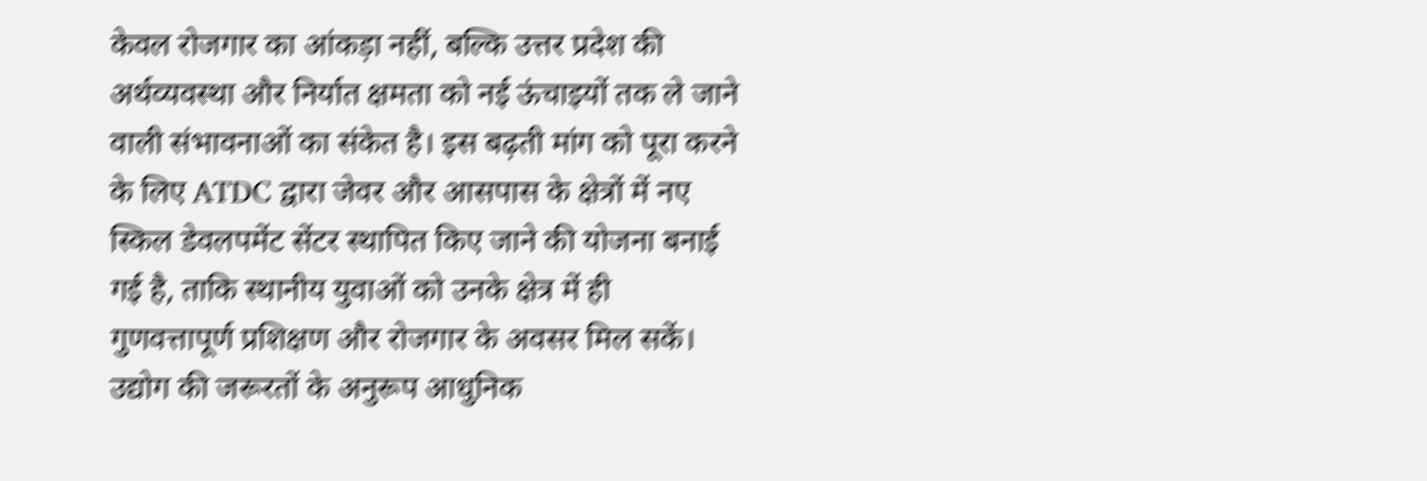केवल रोजगार का आंकड़ा नहीं, बल्कि उत्तर प्रदेश की अर्थव्यवस्था और निर्यात क्षमता को नई ऊंचाइयों तक ले जाने वाली संभावनाओं का संकेत है। इस बढ़ती मांग को पूरा करने के लिए ATDC द्वारा जेवर और आसपास के क्षेत्रों में नए स्किल डेवलपमेंट सेंटर स्थापित किए जाने की योजना बनाई गई है, ताकि स्थानीय युवाओं को उनके क्षेत्र में ही गुणवत्तापूर्ण प्रशिक्षण और रोजगार के अवसर मिल सकें।
उद्योग की जरूरतों के अनुरूप आधुनिक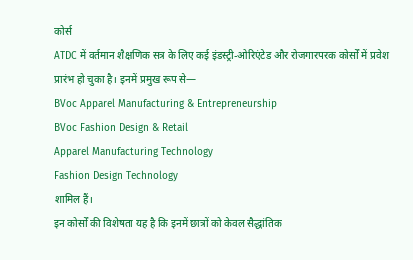कोर्स
ATDC में वर्तमान शैक्षणिक सत्र के लिए कई इंडस्ट्री-ओरिएंटेड और रोजगारपरक कोर्सों में प्रवेश प्रारंभ हो चुका है। इनमें प्रमुख रूप से—
BVoc Apparel Manufacturing & Entrepreneurship
BVoc Fashion Design & Retail
Apparel Manufacturing Technology
Fashion Design Technology
शामिल हैं।
इन कोर्सों की विशेषता यह है कि इनमें छात्रों को केवल सैद्धांतिक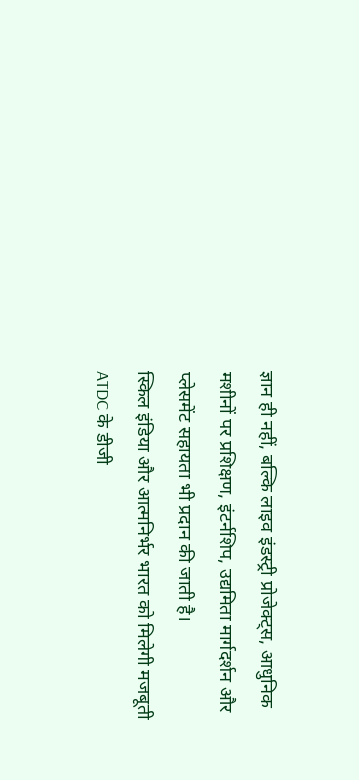ज्ञान ही नहीं, बल्कि लाइव इंडस्ट्री प्रोजेक्ट्स, आधुनिक मशीनों पर प्रशिक्षण, इंटर्नशिप, उद्यमिता मार्गदर्शन और प्लेसमेंट सहायता भी प्रदान की जाती है।
स्किल इंडिया और आत्मनिर्भर भारत को मिलेगी मजबूती
ATDC के डीजी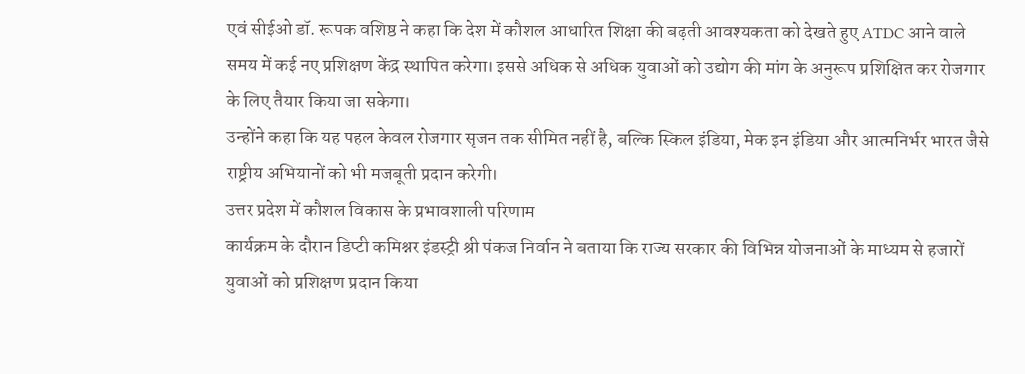एवं सीईओ डॉ. रूपक वशिष्ठ ने कहा कि देश में कौशल आधारित शिक्षा की बढ़ती आवश्यकता को देखते हुए ATDC आने वाले समय में कई नए प्रशिक्षण केंद्र स्थापित करेगा। इससे अधिक से अधिक युवाओं को उद्योग की मांग के अनुरूप प्रशिक्षित कर रोजगार के लिए तैयार किया जा सकेगा।
उन्होंने कहा कि यह पहल केवल रोजगार सृजन तक सीमित नहीं है, बल्कि स्किल इंडिया, मेक इन इंडिया और आत्मनिर्भर भारत जैसे राष्ट्रीय अभियानों को भी मजबूती प्रदान करेगी।
उत्तर प्रदेश में कौशल विकास के प्रभावशाली परिणाम
कार्यक्रम के दौरान डिप्टी कमिश्नर इंडस्ट्री श्री पंकज निर्वान ने बताया कि राज्य सरकार की विभिन्न योजनाओं के माध्यम से हजारों युवाओं को प्रशिक्षण प्रदान किया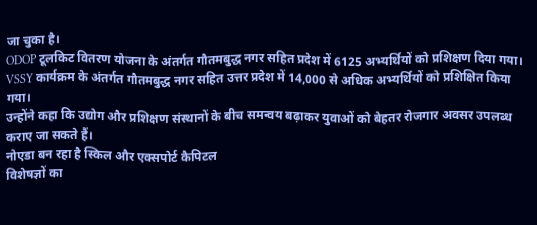जा चुका है।
ODOP टूलकिट वितरण योजना के अंतर्गत गौतमबुद्ध नगर सहित प्रदेश में 6125 अभ्यर्थियों को प्रशिक्षण दिया गया।
VSSY कार्यक्रम के अंतर्गत गौतमबुद्ध नगर सहित उत्तर प्रदेश में 14,000 से अधिक अभ्यर्थियों को प्रशिक्षित किया गया।
उन्होंने कहा कि उद्योग और प्रशिक्षण संस्थानों के बीच समन्वय बढ़ाकर युवाओं को बेहतर रोजगार अवसर उपलब्ध कराए जा सकते हैं।
नोएडा बन रहा है स्किल और एक्सपोर्ट कैपिटल
विशेषज्ञों का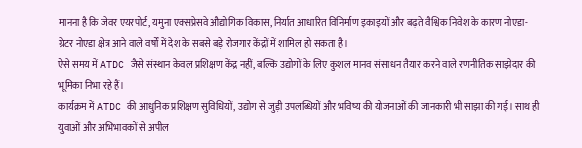मानना है कि जेवर एयरपोर्ट, यमुना एक्सप्रेसवे औद्योगिक विकास, निर्यात आधारित विनिर्माण इकाइयों और बढ़ते वैश्विक निवेश के कारण नोएडा-ग्रेटर नोएडा क्षेत्र आने वाले वर्षों में देश के सबसे बड़े रोजगार केंद्रों में शामिल हो सकता है।
ऐसे समय में ATDC जैसे संस्थान केवल प्रशिक्षण केंद्र नहीं, बल्कि उद्योगों के लिए कुशल मानव संसाधन तैयार करने वाले रणनीतिक साझेदार की भूमिका निभा रहे हैं।
कार्यक्रम में ATDC की आधुनिक प्रशिक्षण सुविधियों, उद्योग से जुड़ी उपलब्धियों और भविष्य की योजनाओं की जानकारी भी साझा की गई। साथ ही युवाओं और अभिभावकों से अपील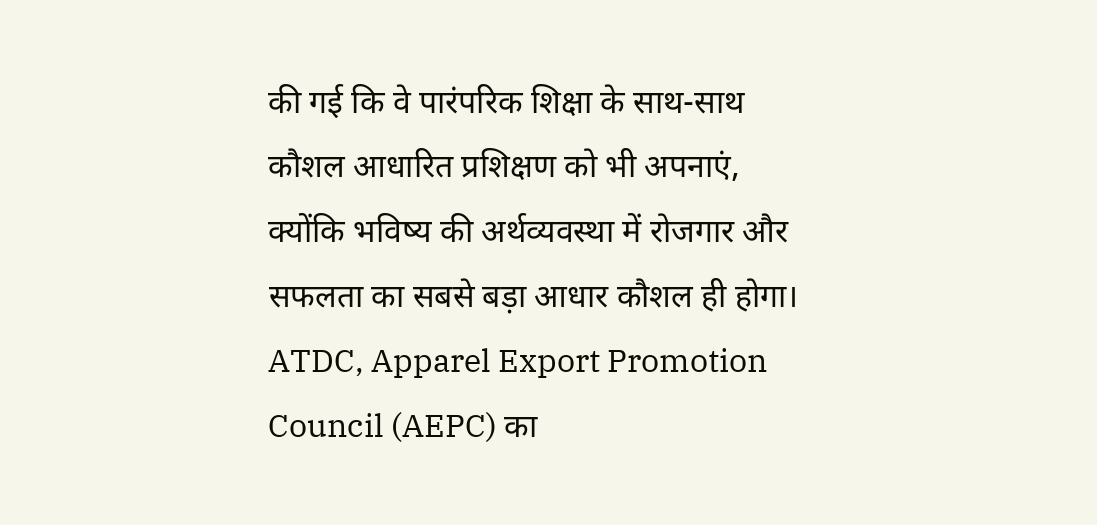की गई कि वे पारंपरिक शिक्षा के साथ-साथ कौशल आधारित प्रशिक्षण को भी अपनाएं, क्योंकि भविष्य की अर्थव्यवस्था में रोजगार और सफलता का सबसे बड़ा आधार कौशल ही होगा।
ATDC, Apparel Export Promotion Council (AEPC) का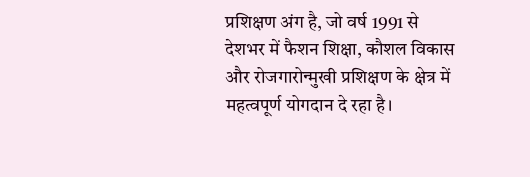प्रशिक्षण अंग है, जो वर्ष 1991 से देशभर में फैशन शिक्षा, कौशल विकास और रोजगारोन्मुखी प्रशिक्षण के क्षेत्र में महत्वपूर्ण योगदान दे रहा है।